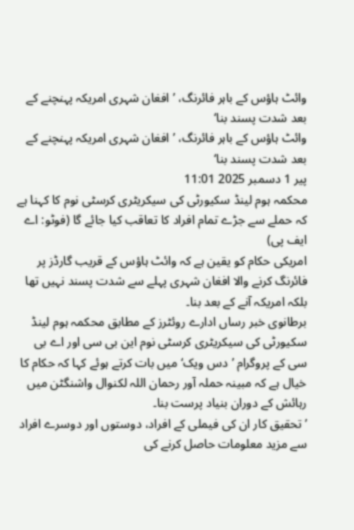وائٹ ہاؤس کے باہر فائرنگ، ’افغان شہری امریکہ پہنچنے کے بعد شدت پسند بنا‘
وائٹ ہاؤس کے باہر فائرنگ، ’افغان شہری امریکہ پہنچنے کے بعد شدت پسند بنا‘
پیر 1 دسمبر 2025 11:01
محکمہ ہوم لینڈ سکیورٹی کی سیکریٹری کرسٹی نوم کا کہنا ہے کہ حملے سے جڑے تمام افراد کا تعاقب کیا جائے گا (فوٹو: اے ایف پی)
امریکی حکام کو یقین ہے کہ وائٹ ہاؤس کے قریب گارڈز پر فائرنگ کرنے والا افغان شہری پہلے سے شدت پسند نہیں تھا بلکہ امریکہ آنے کے بعد بنا۔
برطانوی خبر رساں ادارے روئٹرز کے مطابق محکمہ ہوم لینڈ سکیورٹی کی سیکریٹری کرسٹی نوم این بی سی اور اے بی سی کے پروگرام ’دس ویک‘ میں بات کرتے ہوئے کہا کہ حکام کا خیال ہے کہ مبینہ حملہ آور رحمان اللہ لکنوال واشنگٹن میں رہائش کے دوران بنیاد پرست بنا۔
’تحقیق کار ان کی فیملی کے افراد، دوستوں اور دوسرے افراد سے مزید معلومات حاصل کرنے کی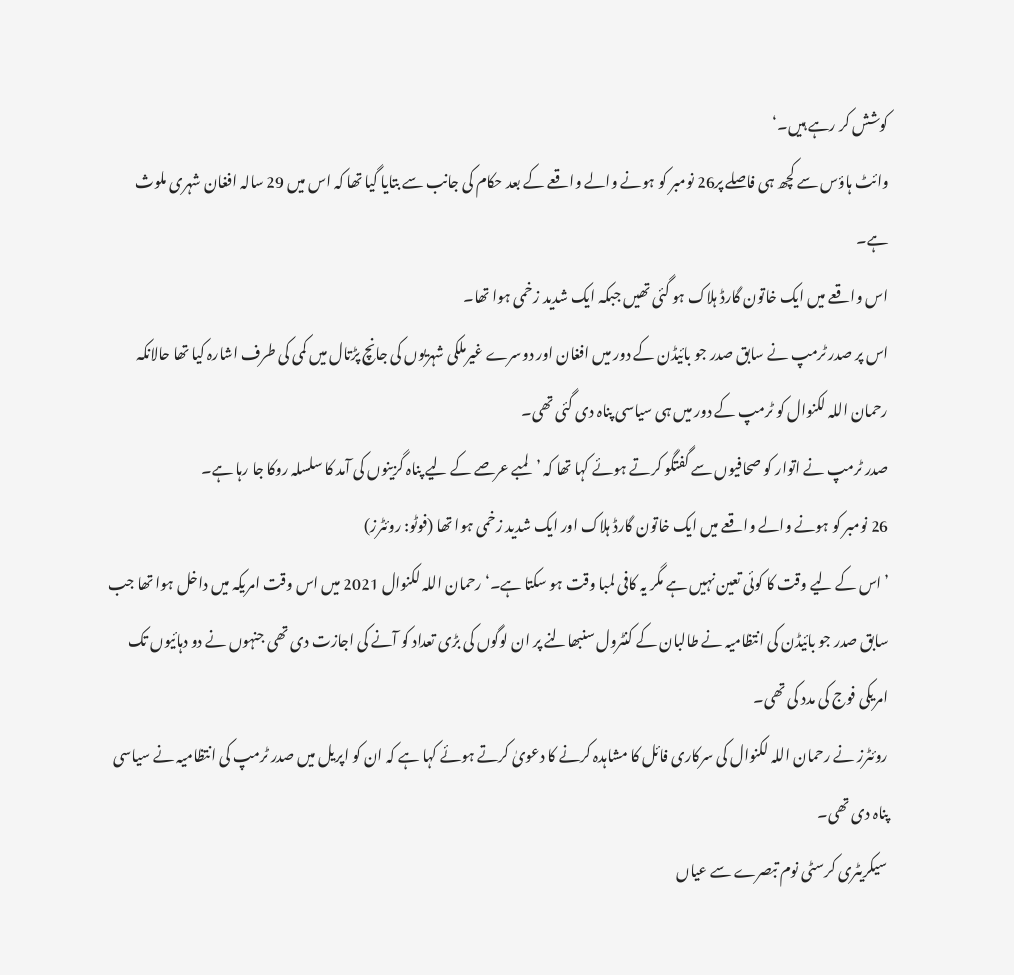کوشش کر رہے ہیں۔‘
وائٹ ہاؤس سے کچھ ہی فاصلے پر26 نومبر کو ہونے والے واقعے کے بعد حکام کی جانب سے بتایا گیا تھا کہ اس میں 29 سالہ افغان شہری ملوث ہے۔
اس واقعے میں ایک خاتون گارڈ ہلاک ہو گئی تھیں جبکہ ایک شدید زخمی ہوا تھا۔
اس پر صدر ٹرمپ نے سابق صدر جو بائیڈن کے دور میں افغان اور دوسرے غیرملکی شہریوں کی جانچ پڑتال میں کمی کی طرف اشارہ کیا تھا حالانکہ رحمان اللہ لکنوال کو ٹرمپ کے دور میں ہی سیاسی پناہ دی گئی تھی۔
صدر ٹرمپ نے اتوار کو صحافیوں سے گفتگو کرتے ہوئے کہا تھا کہ ’لمبے عرصے کے لیے پناہ گزینوں کی آمد کا سلسلہ روکا جا رہا ہے۔
26 نومبر کو ہونے والے واقعے میں ایک خاتون گارڈ ہلاک اور ایک شدید زخمی ہوا تھا (فوٹو: روئٹرز)
’اس کے لیے وقت کا کوئی تعین نہیں ہے مگر یہ کافی لمبا وقت ہو سکتا ہے۔‘ رحمان اللہ لکنوال 2021 میں اس وقت امریکہ میں داخل ہوا تھا جب سابق صدر جو بائیڈن کی انتظامیہ نے طالبان کے کنٹرول سنبھالنے پر ان لوگوں کی بڑی تعداد کو آنے کی اجازت دی تھی جنہوں نے دو دہائیوں تک امریکی فوج کی مدد کی تھی۔
روئٹرز نے رحمان اللہ لکنوال کی سرکاری فائل کا مشاہدہ کرنے کا دعویٰ کرتے ہوئے کہا ہے کہ ان کو اپریل میں صدر ٹرمپ کی انتظامیہ نے سیاسی پناہ دی تھی۔
سیکریٹری کرسٹی نوم تبصرے سے عیاں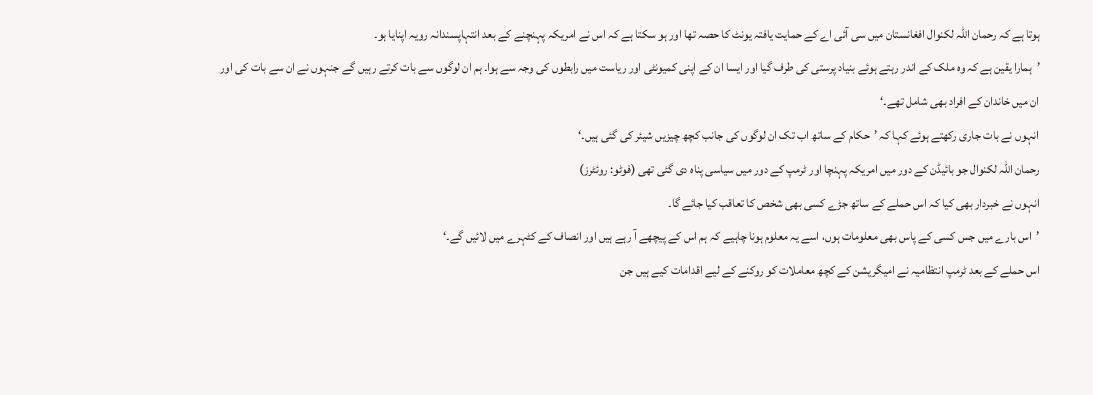ہوتا ہے کہ رحمان اللہ لکنوال افغانستان میں سی آئی اے کے حمایت یافتہ یونٹ کا حصہ تھا اور ہو سکتا ہے کہ اس نے امریکہ پہنچنے کے بعد انتہاپسندانہ رویہ اپنایا ہو۔
’ہمارا یقین ہے کہ وہ ملک کے اندر رہتے ہوئے بنیاد پرستی کی طرف گیا اور ایسا ان کے اپنی کمیونٹی اور ریاست میں رابطوں کی وجہ سے ہوا۔ ہم ان لوگوں سے بات کرتے رہیں گے جنہوں نے ان سے بات کی اور ان میں خاندان کے افراد بھی شامل تھے۔‘
انہوں نے بات جاری رکھتے ہوئے کہا کہ ’حکام کے ساتھ اب تک ان لوگوں کی جانب کچھ چیزیں شیئر کی گئی ہیں۔‘
رحمان اللہ لکنوال جو بائیڈن کے دور میں امریکہ پہنچا اور ٹرمپ کے دور میں سیاسی پناہ دی گئی تھی (فوٹو: روئٹرز)
انہوں نے خبردار بھی کیا کہ اس حملے کے ساتھ جڑے کسی بھی شخص کا تعاقب کیا جائے گا۔
’اس بارے میں جس کسی کے پاس بھی معلومات ہوں، اسے یہ معلوم ہونا چاہیے کہ ہم اس کے پیچھے آ رہے ہیں اور انصاف کے کٹہرے میں لائیں گے۔‘
اس حملے کے بعد ٹرمپ انتظامیہ نے امیگریشن کے کچھ معاملات کو روکنے کے لیے اقدامات کیے ہیں جن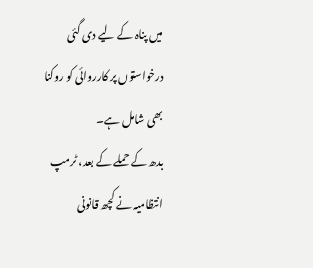میں پناہ کے لیے دی گئی درخواستوں پر کارروائی کو روکنا بھی شامل ہے۔
بدھ کے حملے کے بعد، ٹرمپ انتظامیہ نے کچھ قانونی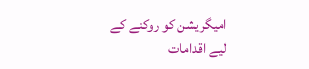امیگریشن کو روکنے کے لیے اقدامات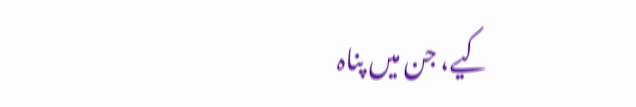کیے، جن میں پناہ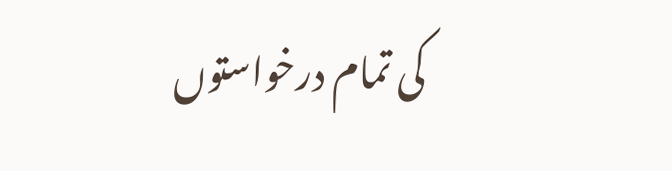کی تمام درخواستوں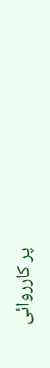پر کارروائی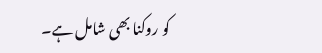کو روکنا بھی شامل ہے۔